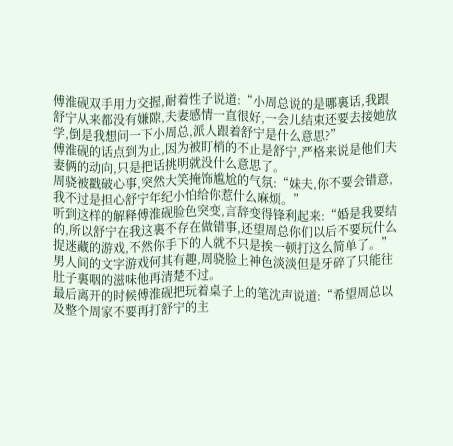傅淮砚双手用力交握,耐着性子说道:“小周总说的是哪裏话,我跟舒宁从来都没有嫌隙,夫妻感情一直很好,一会儿结束还要去接她放学,倒是我想问一下小周总,派人跟着舒宁是什么意思?”
傅淮砚的话点到为止,因为被盯梢的不止是舒宁,严格来说是他们夫妻俩的动向,只是把话挑明就没什么意思了。
周骁被戳破心事,突然大笑掩饰尴尬的气氛:“妹夫,你不要会错意,我不过是担心舒宁年纪小怕给你惹什么麻烦。”
听到这样的解释傅淮砚脸色突变,言辞变得锋利起来:“婚是我要结的,所以舒宁在我这裏不存在做错事,还望周总你们以后不要玩什么捉迷藏的游戏,不然你手下的人就不只是挨一顿打这么简单了。”
男人间的文字游戏何其有趣,周骁脸上神色淡淡但是牙碎了只能往肚子裏咽的滋味他再清楚不过。
最后离开的时候傅淮砚把玩着桌子上的笔沈声说道:“希望周总以及整个周家不要再打舒宁的主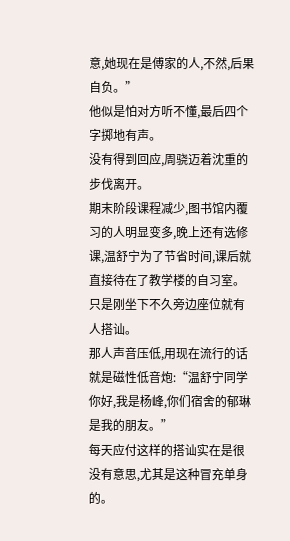意,她现在是傅家的人,不然,后果自负。”
他似是怕对方听不懂,最后四个字掷地有声。
没有得到回应,周骁迈着沈重的步伐离开。
期末阶段课程减少,图书馆内覆习的人明显变多,晚上还有选修课,温舒宁为了节省时间,课后就直接待在了教学楼的自习室。
只是刚坐下不久旁边座位就有人搭讪。
那人声音压低,用现在流行的话就是磁性低音炮:“温舒宁同学你好,我是杨峰,你们宿舍的郁琳是我的朋友。”
每天应付这样的搭讪实在是很没有意思,尤其是这种冒充单身的。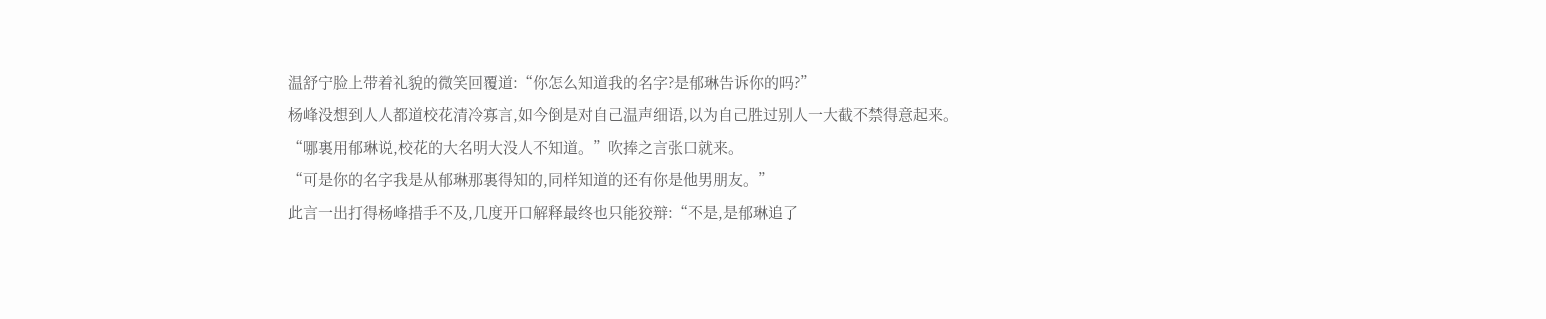温舒宁脸上带着礼貌的微笑回覆道:“你怎么知道我的名字?是郁琳告诉你的吗?”
杨峰没想到人人都道校花清冷寡言,如今倒是对自己温声细语,以为自己胜过别人一大截不禁得意起来。
“哪裏用郁琳说,校花的大名明大没人不知道。”吹捧之言张口就来。
“可是你的名字我是从郁琳那裏得知的,同样知道的还有你是他男朋友。”
此言一出打得杨峰措手不及,几度开口解释最终也只能狡辩:“不是,是郁琳追了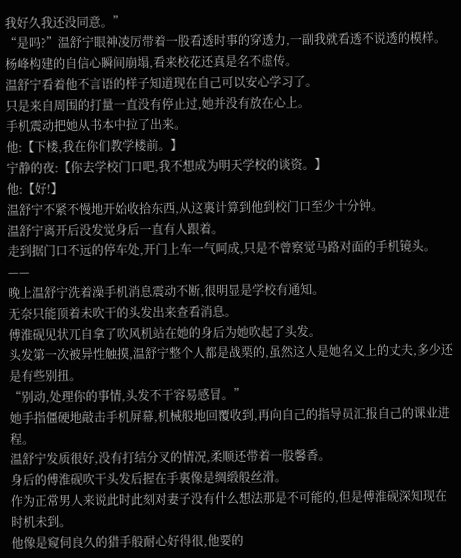我好久我还没同意。”
“是吗?”温舒宁眼神凌厉带着一股看透时事的穿透力,一副我就看透不说透的模样。
杨峰构建的自信心瞬间崩塌,看来校花还真是名不虚传。
温舒宁看着他不言语的样子知道现在自己可以安心学习了。
只是来自周围的打量一直没有停止过,她并没有放在心上。
手机震动把她从书本中拉了出来。
他:【下楼,我在你们教学楼前。】
宁静的夜:【你去学校门口吧,我不想成为明天学校的谈资。】
他:【好!】
温舒宁不紧不慢地开始收拾东西,从这裏计算到他到校门口至少十分钟。
温舒宁离开后没发觉身后一直有人跟着。
走到据门口不远的停车处,开门上车一气呵成,只是不曾察觉马路对面的手机镜头。
——
晚上温舒宁洗着澡手机消息震动不断,很明显是学校有通知。
无奈只能顶着未吹干的头发出来查看消息。
傅淮砚见状兀自拿了吹风机站在她的身后为她吹起了头发。
头发第一次被异性触摸,温舒宁整个人都是战栗的,虽然这人是她名义上的丈夫,多少还是有些别扭。
“别动,处理你的事情,头发不干容易感冒。”
她手指僵硬地敲击手机屏幕,机械般地回覆收到,再向自己的指导员汇报自己的课业进程。
温舒宁发质很好,没有打结分叉的情况,柔顺还带着一股馨香。
身后的傅淮砚吹干头发后握在手裏像是绸缎般丝滑。
作为正常男人来说此时此刻对妻子没有什么想法那是不可能的,但是傅淮砚深知现在时机未到。
他像是窥伺良久的猎手般耐心好得很,他要的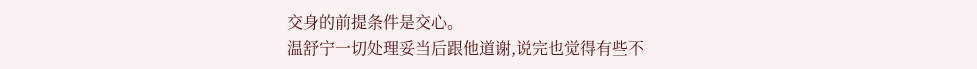交身的前提条件是交心。
温舒宁一切处理妥当后跟他道谢,说完也觉得有些不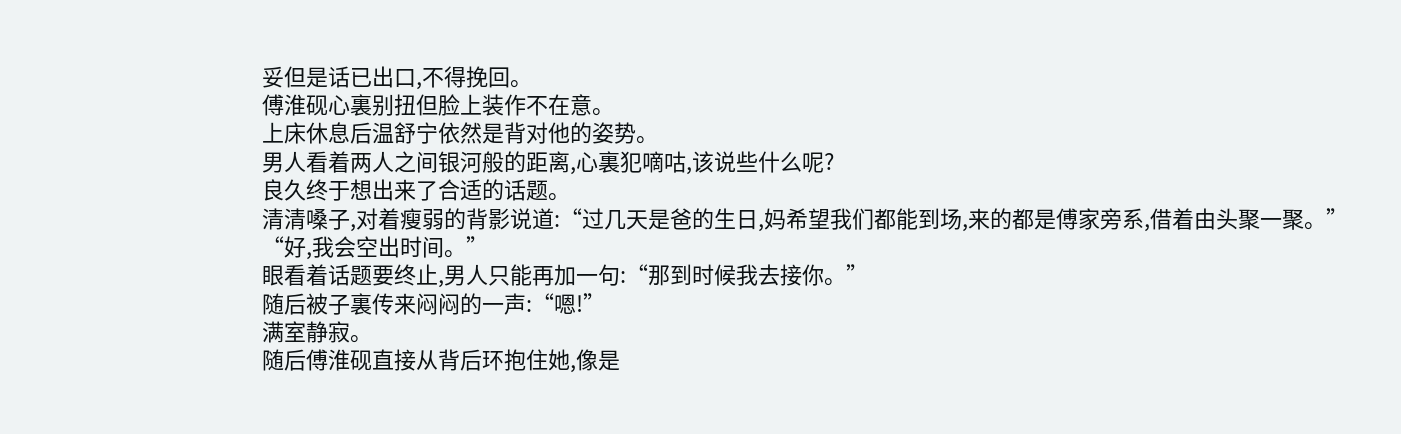妥但是话已出口,不得挽回。
傅淮砚心裏别扭但脸上装作不在意。
上床休息后温舒宁依然是背对他的姿势。
男人看着两人之间银河般的距离,心裏犯嘀咕,该说些什么呢?
良久终于想出来了合适的话题。
清清嗓子,对着瘦弱的背影说道:“过几天是爸的生日,妈希望我们都能到场,来的都是傅家旁系,借着由头聚一聚。”
“好,我会空出时间。”
眼看着话题要终止,男人只能再加一句:“那到时候我去接你。”
随后被子裏传来闷闷的一声:“嗯!”
满室静寂。
随后傅淮砚直接从背后环抱住她,像是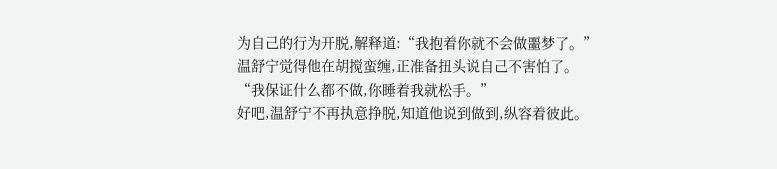为自己的行为开脱,解释道:“我抱着你就不会做噩梦了。”
温舒宁觉得他在胡搅蛮缠,正准备扭头说自己不害怕了。
“我保证什么都不做,你睡着我就松手。”
好吧,温舒宁不再执意挣脱,知道他说到做到,纵容着彼此。